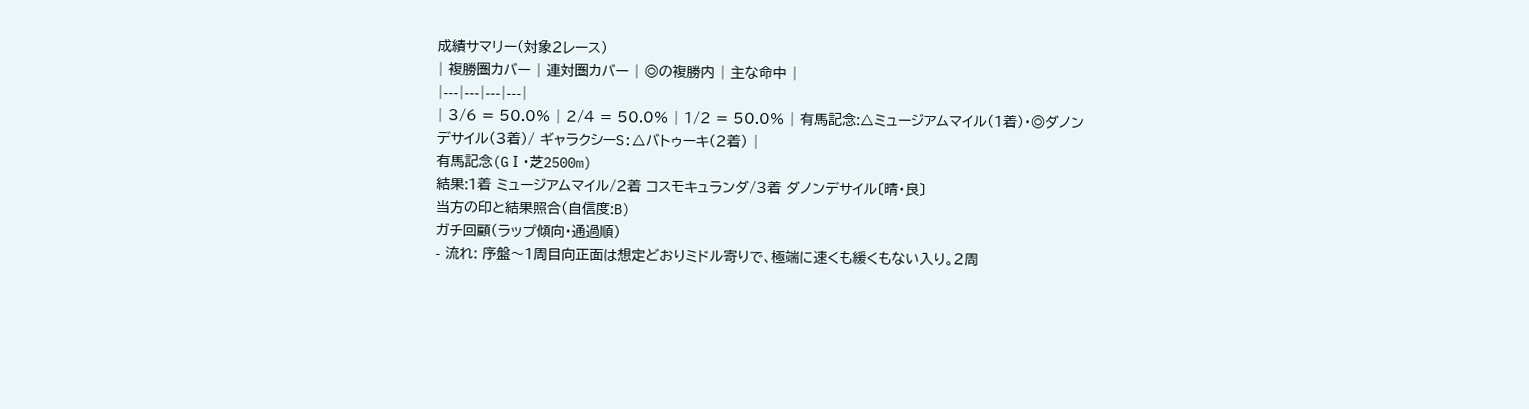成績サマリー(対象2レース)
| 複勝圏カバー | 連対圏カバー | ◎の複勝内 | 主な命中 |
|---|---|---|---|
| 3/6 = 50.0% | 2/4 = 50.0% | 1/2 = 50.0% | 有馬記念:△ミュージアムマイル(1着)・◎ダノンデサイル(3着)/ ギャラクシーS:△バトゥーキ(2着) |
有馬記念(GⅠ・芝2500m)
結果:1着 ミュージアムマイル/2着 コスモキュランダ/3着 ダノンデサイル〔晴・良〕
当方の印と結果照合(自信度:B)
ガチ回顧(ラップ傾向・通過順)
- 流れ: 序盤〜1周目向正面は想定どおりミドル寄りで、極端に速くも緩くもない入り。2周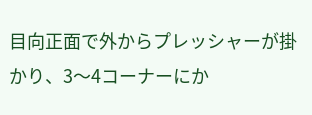目向正面で外からプレッシャーが掛かり、3〜4コーナーにか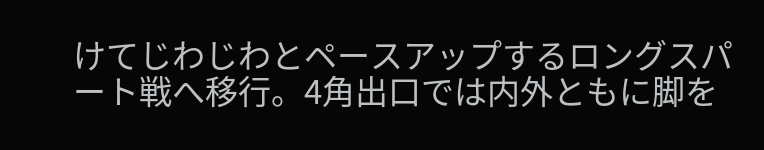けてじわじわとペースアップするロングスパート戦へ移行。4角出口では内外ともに脚を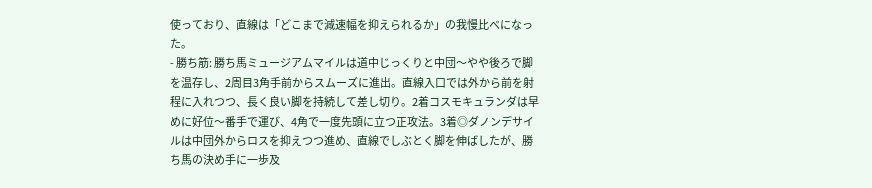使っており、直線は「どこまで減速幅を抑えられるか」の我慢比べになった。
- 勝ち筋: 勝ち馬ミュージアムマイルは道中じっくりと中団〜やや後ろで脚を温存し、2周目3角手前からスムーズに進出。直線入口では外から前を射程に入れつつ、長く良い脚を持続して差し切り。2着コスモキュランダは早めに好位〜番手で運び、4角で一度先頭に立つ正攻法。3着◎ダノンデサイルは中団外からロスを抑えつつ進め、直線でしぶとく脚を伸ばしたが、勝ち馬の決め手に一歩及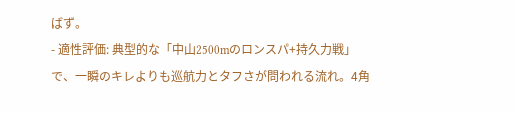ばず。
- 適性評価: 典型的な「中山2500mのロンスパ+持久力戦」で、一瞬のキレよりも巡航力とタフさが問われる流れ。4角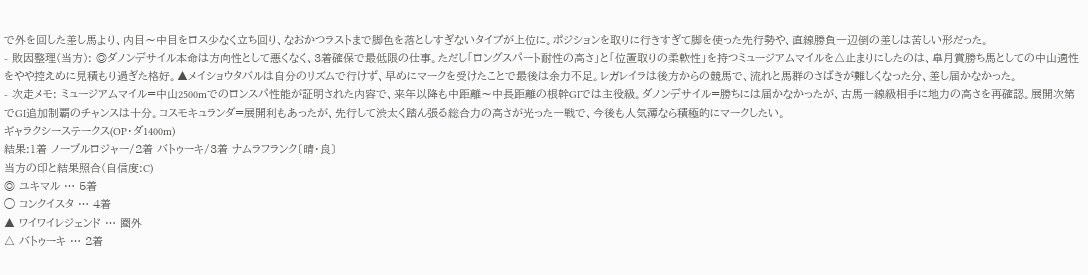で外を回した差し馬より、内目〜中目をロス少なく立ち回り、なおかつラストまで脚色を落としすぎないタイプが上位に。ポジションを取りに行きすぎて脚を使った先行勢や、直線勝負一辺倒の差しは苦しい形だった。
- 敗因整理(当方): ◎ダノンデサイル本命は方向性として悪くなく、3着確保で最低限の仕事。ただし「ロングスパート耐性の高さ」と「位置取りの柔軟性」を持つミュージアムマイルを△止まりにしたのは、皐月賞勝ち馬としての中山適性をやや控えめに見積もり過ぎた格好。▲メイショウタバルは自分のリズムで行けず、早めにマークを受けたことで最後は余力不足。レガレイラは後方からの競馬で、流れと馬群のさばきが難しくなった分、差し届かなかった。
- 次走メモ: ミュージアムマイル=中山2500mでのロンスパ性能が証明された内容で、来年以降も中距離〜中長距離の根幹GⅠでは主役級。ダノンデサイル=勝ちには届かなかったが、古馬一線級相手に地力の高さを再確認。展開次第でGⅠ追加制覇のチャンスは十分。コスモキュランダ=展開利もあったが、先行して渋太く踏ん張る総合力の高さが光った一戦で、今後も人気薄なら積極的にマークしたい。
ギャラクシーステークス(OP・ダ1400m)
結果:1着 ノーブルロジャー/2着 バトゥーキ/3着 ナムラフランク〔晴・良〕
当方の印と結果照合(自信度:C)
◎ ユキマル … 5着
◯ コンクイスタ … 4着
▲ ワイワイレジェンド … 圏外
△ バトゥーキ … 2着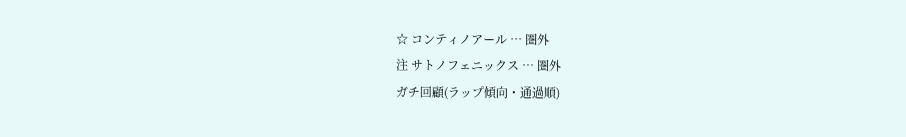☆ コンティノアール … 圏外
注 サトノフェニックス … 圏外
ガチ回顧(ラップ傾向・通過順)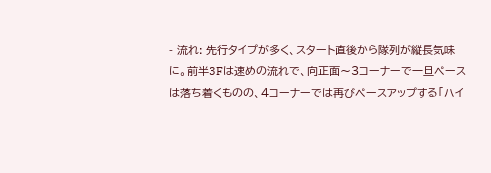- 流れ: 先行タイプが多く、スタート直後から隊列が縦長気味に。前半3Fは速めの流れで、向正面〜3コーナーで一旦ペースは落ち着くものの、4コーナーでは再びペースアップする「ハイ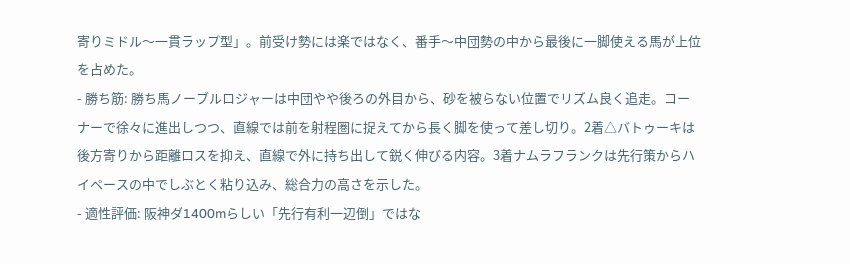寄りミドル〜一貫ラップ型」。前受け勢には楽ではなく、番手〜中団勢の中から最後に一脚使える馬が上位を占めた。
- 勝ち筋: 勝ち馬ノーブルロジャーは中団やや後ろの外目から、砂を被らない位置でリズム良く追走。コーナーで徐々に進出しつつ、直線では前を射程圏に捉えてから長く脚を使って差し切り。2着△バトゥーキは後方寄りから距離ロスを抑え、直線で外に持ち出して鋭く伸びる内容。3着ナムラフランクは先行策からハイペースの中でしぶとく粘り込み、総合力の高さを示した。
- 適性評価: 阪神ダ1400mらしい「先行有利一辺倒」ではな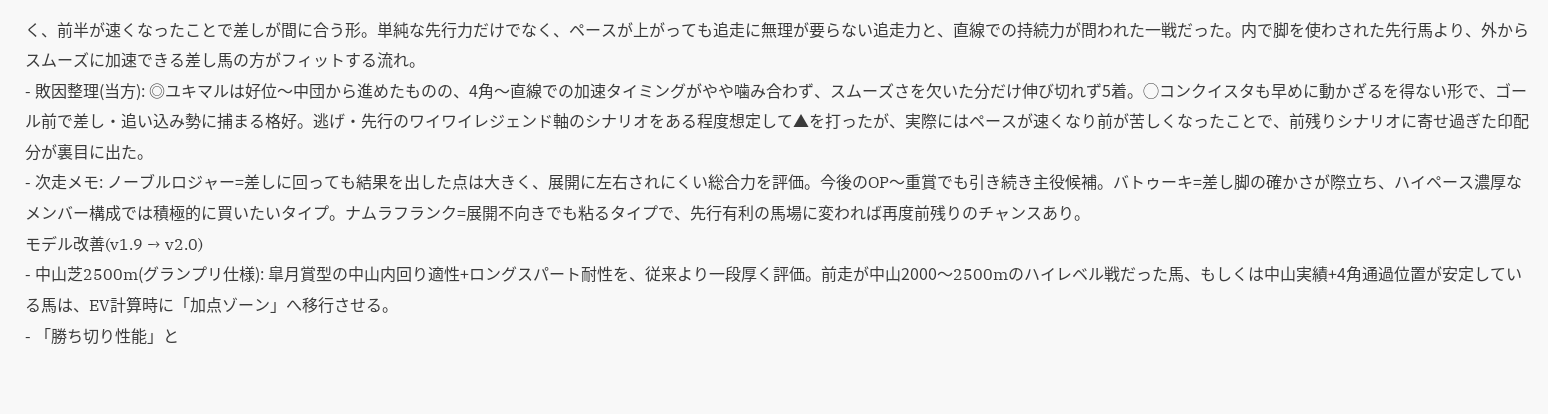く、前半が速くなったことで差しが間に合う形。単純な先行力だけでなく、ペースが上がっても追走に無理が要らない追走力と、直線での持続力が問われた一戦だった。内で脚を使わされた先行馬より、外からスムーズに加速できる差し馬の方がフィットする流れ。
- 敗因整理(当方): ◎ユキマルは好位〜中団から進めたものの、4角〜直線での加速タイミングがやや噛み合わず、スムーズさを欠いた分だけ伸び切れず5着。◯コンクイスタも早めに動かざるを得ない形で、ゴール前で差し・追い込み勢に捕まる格好。逃げ・先行のワイワイレジェンド軸のシナリオをある程度想定して▲を打ったが、実際にはペースが速くなり前が苦しくなったことで、前残りシナリオに寄せ過ぎた印配分が裏目に出た。
- 次走メモ: ノーブルロジャー=差しに回っても結果を出した点は大きく、展開に左右されにくい総合力を評価。今後のOP〜重賞でも引き続き主役候補。バトゥーキ=差し脚の確かさが際立ち、ハイペース濃厚なメンバー構成では積極的に買いたいタイプ。ナムラフランク=展開不向きでも粘るタイプで、先行有利の馬場に変われば再度前残りのチャンスあり。
モデル改善(v1.9 → v2.0)
- 中山芝2500m(グランプリ仕様): 皐月賞型の中山内回り適性+ロングスパート耐性を、従来より一段厚く評価。前走が中山2000〜2500mのハイレベル戦だった馬、もしくは中山実績+4角通過位置が安定している馬は、EV計算時に「加点ゾーン」へ移行させる。
- 「勝ち切り性能」と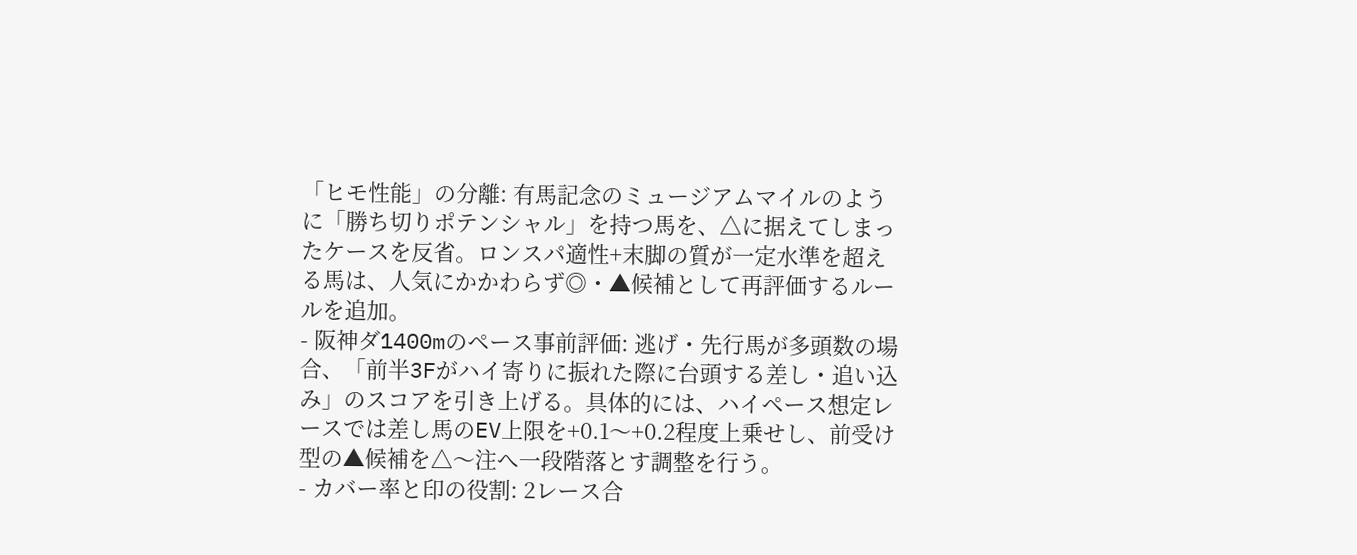「ヒモ性能」の分離: 有馬記念のミュージアムマイルのように「勝ち切りポテンシャル」を持つ馬を、△に据えてしまったケースを反省。ロンスパ適性+末脚の質が一定水準を超える馬は、人気にかかわらず◎・▲候補として再評価するルールを追加。
- 阪神ダ1400mのペース事前評価: 逃げ・先行馬が多頭数の場合、「前半3Fがハイ寄りに振れた際に台頭する差し・追い込み」のスコアを引き上げる。具体的には、ハイペース想定レースでは差し馬のEV上限を+0.1〜+0.2程度上乗せし、前受け型の▲候補を△〜注へ一段階落とす調整を行う。
- カバー率と印の役割: 2レース合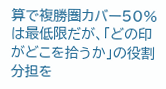算で複勝圏カバー50%は最低限だが、「どの印がどこを拾うか」の役割分担を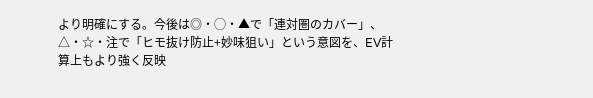より明確にする。今後は◎・◯・▲で「連対圏のカバー」、△・☆・注で「ヒモ抜け防止+妙味狙い」という意図を、EV計算上もより強く反映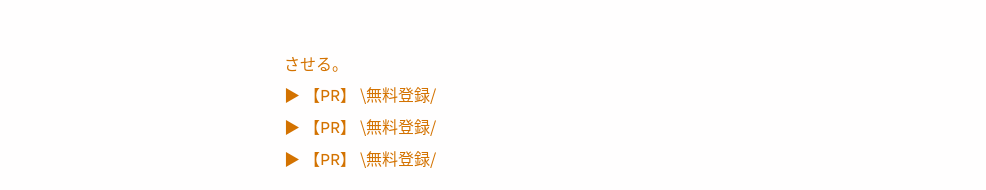させる。
▶ 【PR】 \無料登録/
▶ 【PR】 \無料登録/
▶ 【PR】 \無料登録/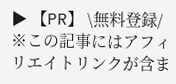▶ 【PR】 \無料登録/
※この記事にはアフィリエイトリンクが含ま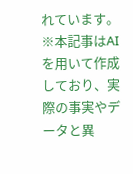れています。
※本記事はAIを用いて作成しており、実際の事実やデータと異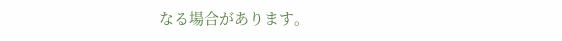なる場合があります。